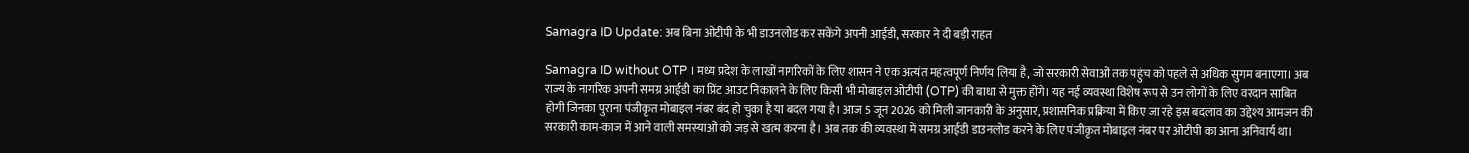Samagra ID Update: अब बिना ओटीपी के भी डाउनलोड कर सकेंगे अपनी आईडी, सरकार ने दी बड़ी राहत

Samagra ID without OTP । मध्य प्रदेश के लाखों नागरिकों के लिए शासन ने एक अत्यंत महत्वपूर्ण निर्णय लिया है, जो सरकारी सेवाओं तक पहुंच को पहले से अधिक सुगम बनाएगा। अब राज्य के नागरिक अपनी समग्र आईडी का प्रिंट आउट निकालने के लिए किसी भी मोबाइल ओटीपी (OTP) की बाधा से मुक्त होंगे। यह नई व्यवस्था विशेष रूप से उन लोगों के लिए वरदान साबित होगी जिनका पुराना पंजीकृत मोबाइल नंबर बंद हो चुका है या बदल गया है। आज 5 जून 2026 को मिली जानकारी के अनुसार, प्रशासनिक प्रक्रिया में किए जा रहे इस बदलाव का उद्देश्य आमजन की सरकारी काम-काज में आने वाली समस्याओं को जड़ से खत्म करना है। अब तक की व्यवस्था में समग्र आईडी डाउनलोड करने के लिए पंजीकृत मोबाइल नंबर पर ओटीपी का आना अनिवार्य था।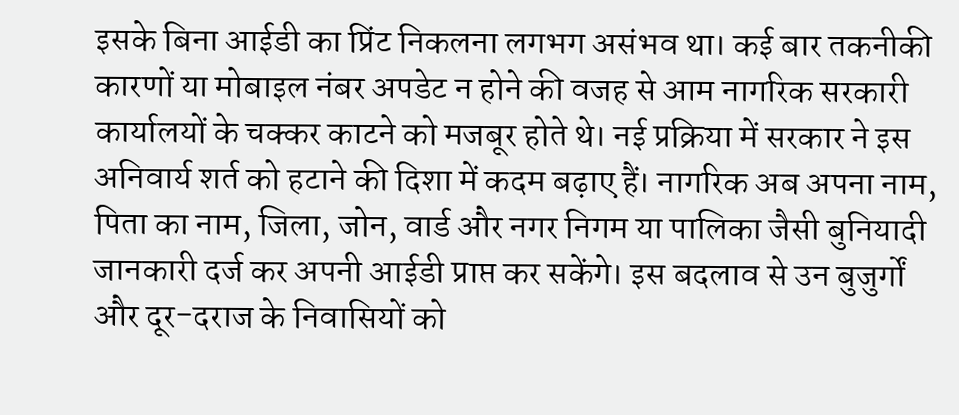इसके बिना आईडी का प्रिंट निकलना लगभग असंभव था। कई बार तकनीकी कारणों या मोबाइल नंबर अपडेट न होने की वजह से आम नागरिक सरकारी कार्यालयों के चक्कर काटने को मजबूर होते थे। नई प्रक्रिया में सरकार ने इस अनिवार्य शर्त को हटाने की दिशा में कदम बढ़ाए हैं। नागरिक अब अपना नाम, पिता का नाम, जिला, जोन, वार्ड और नगर निगम या पालिका जैसी बुनियादी जानकारी दर्ज कर अपनी आईडी प्राप्त कर सकेंगे। इस बदलाव से उन बुजुर्गों और दूर-दराज के निवासियों को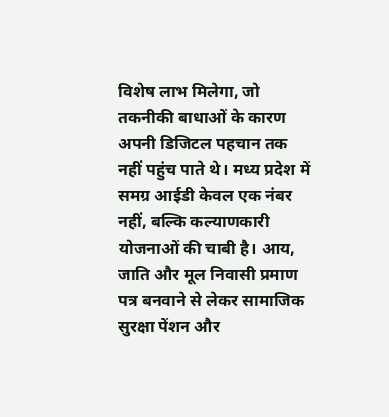विशेष लाभ मिलेगा, जो तकनीकी बाधाओं के कारण अपनी डिजिटल पहचान तक नहीं पहुंच पाते थे। मध्य प्रदेश में समग्र आईडी केवल एक नंबर नहीं, बल्कि कल्याणकारी योजनाओं की चाबी है। आय, जाति और मूल निवासी प्रमाण पत्र बनवाने से लेकर सामाजिक सुरक्षा पेंशन और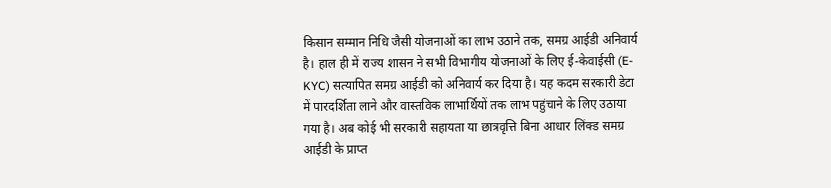किसान सम्मान निधि जैसी योजनाओं का लाभ उठाने तक, समग्र आईडी अनिवार्य है। हाल ही में राज्य शासन ने सभी विभागीय योजनाओं के लिए ई-केवाईसी (E-KYC) सत्यापित समग्र आईडी को अनिवार्य कर दिया है। यह कदम सरकारी डेटा में पारदर्शिता लाने और वास्तविक लाभार्थियों तक लाभ पहुंचाने के लिए उठाया गया है। अब कोई भी सरकारी सहायता या छात्रवृत्ति बिना आधार लिंक्ड समग्र आईडी के प्राप्त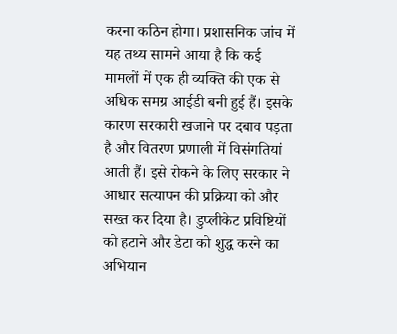करना कठिन होगा। प्रशासनिक जांच में यह तथ्य सामने आया है कि कई मामलों में एक ही व्यक्ति की एक से अधिक समग्र आईडी बनी हुई हैं। इसके कारण सरकारी खजाने पर दबाव पड़ता है और वितरण प्रणाली में विसंगतियां आती हैं। इसे रोकने के लिए सरकार ने आधार सत्यापन की प्रक्रिया को और सख्त कर दिया है। डुप्लीकेट प्रविष्टियों को हटाने और डेटा को शुद्ध करने का अभियान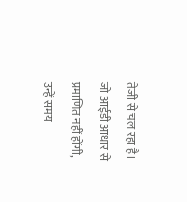तेजी से चल रहा है। जो आईडी आधार से प्रमाणित नहीं होंगी, उन्हें समय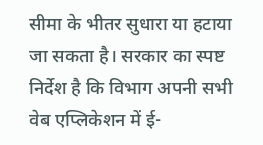सीमा के भीतर सुधारा या हटाया जा सकता है। सरकार का स्पष्ट निर्देश है कि विभाग अपनी सभी वेब एप्लिकेशन में ई-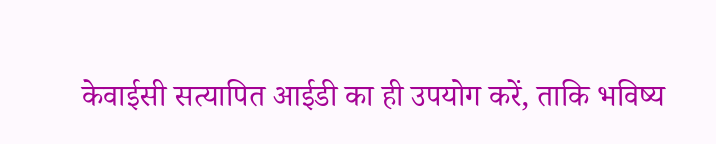केवाईसी सत्यापित आईडी का ही उपयोग करें, ताकि भविष्य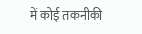में कोई तकनीकी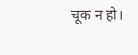चूक न हो।